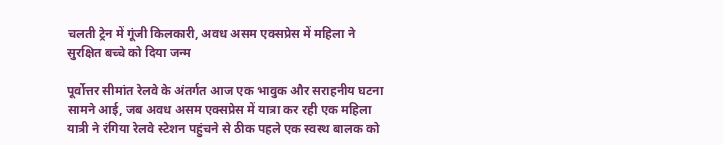चलती ट्रेन में गूंजी किलकारी, अवध असम एक्सप्रेस में महिला ने सुरक्षित बच्चे को दिया जन्म

पूर्वोत्तर सीमांत रेलवे के अंतर्गत आज एक भावुक और सराहनीय घटना सामने आई, जब अवध असम एक्सप्रेस में यात्रा कर रही एक महिला यात्री ने रंगिया रेलवे स्टेशन पहुंचने से ठीक पहले एक स्वस्थ बालक को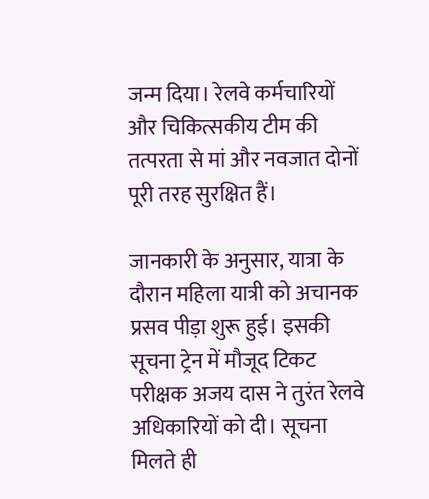जन्म दिया। रेलवे कर्मचारियों और चिकित्सकीय टीम की तत्परता से मां और नवजात दोनों पूरी तरह सुरक्षित हैं।

जानकारी के अनुसार, यात्रा के दौरान महिला यात्री को अचानक प्रसव पीड़ा शुरू हुई। इसकी सूचना ट्रेन में मौजूद टिकट परीक्षक अजय दास ने तुरंत रेलवे अधिकारियों को दी। सूचना मिलते ही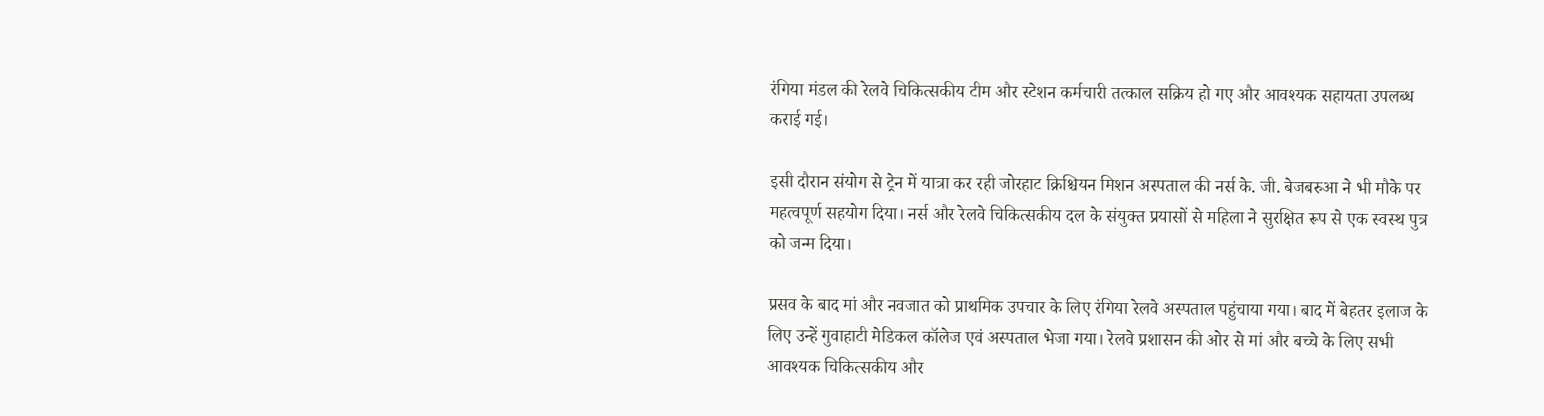रंगिया मंडल की रेलवे चिकित्सकीय टीम और स्टेशन कर्मचारी तत्काल सक्रिय हो गए और आवश्यक सहायता उपलब्ध कराई गई।

इसी दौरान संयोग से ट्रेन में यात्रा कर रही जोरहाट क्रिश्चियन मिशन अस्पताल की नर्स के. जी. बेजबरुआ ने भी मौके पर महत्वपूर्ण सहयोग दिया। नर्स और रेलवे चिकित्सकीय दल के संयुक्त प्रयासों से महिला ने सुरक्षित रूप से एक स्वस्थ पुत्र को जन्म दिया।

प्रसव के बाद मां और नवजात को प्राथमिक उपचार के लिए रंगिया रेलवे अस्पताल पहुंचाया गया। बाद में बेहतर इलाज के लिए उन्हें गुवाहाटी मेडिकल कॉलेज एवं अस्पताल भेजा गया। रेलवे प्रशासन की ओर से मां और बच्चे के लिए सभी आवश्यक चिकित्सकीय और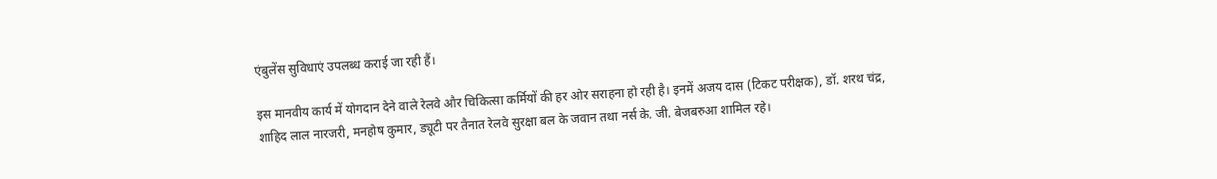एंबुलेंस सुविधाएं उपलब्ध कराई जा रही हैं।

इस मानवीय कार्य में योगदान देने वाले रेलवे और चिकित्सा कर्मियों की हर ओर सराहना हो रही है। इनमें अजय दास (टिकट परीक्षक), डॉ. शरथ चंद्र, शाहिद लाल नारजरी, मनहोष कुमार, ड्यूटी पर तैनात रेलवे सुरक्षा बल के जवान तथा नर्स के. जी. बेजबरुआ शामिल रहे।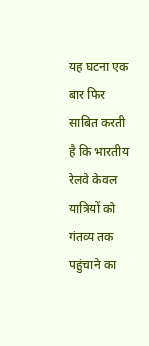यह घटना एक बार फिर साबित करती है कि भारतीय रेलवे केवल यात्रियों को गंतव्य तक पहुंचाने का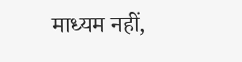माध्यम नहीं,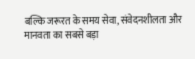बल्कि जरूरत के समय सेवा, संवेदनशीलता और मानवता का सबसे बड़ा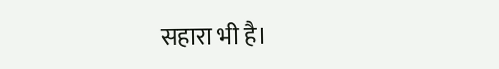सहारा भी है।